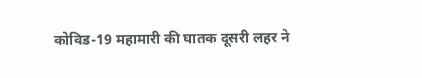कोविड-19 महामारी की घातक दूसरी लहर ने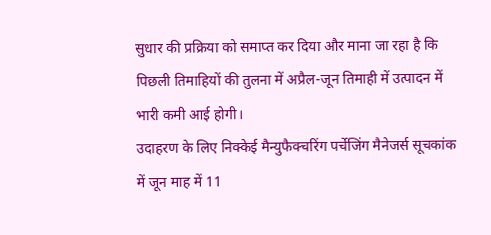सुधार की प्रक्रिया को समाप्त कर दिया और माना जा रहा है कि पिछली तिमाहियों की तुलना में अप्रैल-जून तिमाही में उत्पादन में भारी कमी आई होगी।
उदाहरण के लिए निक्केई मैन्युफैक्चरिंग पर्चेजिंग मैनेजर्स सूचकांक में जून माह में 11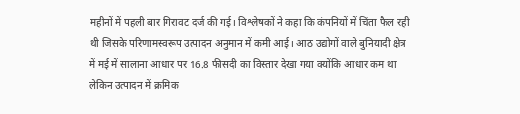महीनों में पहली बार गिरावट दर्ज की गई। विश्लेषकों ने कहा कि कंपनियों में चिंता फैल रही थी जिसके परिणामस्वरूप उत्पादन अनुमान में कमी आई। आठ उद्योगों वाले बुनियादी क्षेत्र में मई में सालाना आधार पर 16.8 फीसदी का विस्तार देखा गया क्योंकि आधार कम था लेकिन उत्पादन में क्रमिक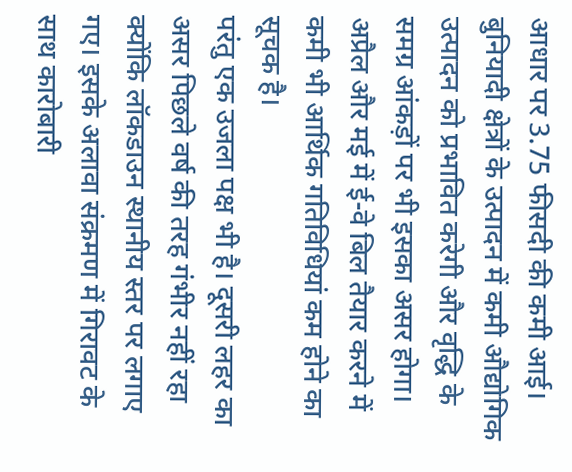आधार पर 3.75 फीसदी की कमी आई। बुनियादी क्षेत्रों के उत्पादन में कमी औद्योगिक उत्पादन को प्रभावित करेगी और वृद्धि के समग्र आंकड़ों पर भी इसका असर होगा। अप्रैल और मई में ई-वे बिल तैयार करने में कमी भी आर्थिक गतिविधियां कम होने का सूचक है।
परंतु एक उजला पक्ष भी है। दूसरी लहर का असर पिछले वर्ष की तरह गंभीर नहीं रहा क्योंकि लॉकडाउन स्थानीय स्तर पर लगाए गए। इसके अलावा संक्रमण में गिरावट के साथ कारोबारी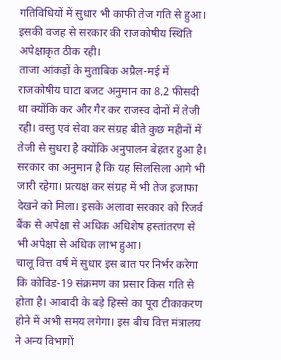गतिविधियों में सुधार भी काफी तेज गति से हुआ। इसकी वजह से सरकार की राजकोषीय स्थिति अपेक्षाकृत ठीक रही।
ताजा आंकड़ों के मुताबिक अप्रैल-मई में राजकोषीय घाटा बजट अनुमान का 8.2 फीसदी था क्योंकि कर और गैर कर राजस्व दोनों में तेजी रही। वस्तु एवं सेवा कर संग्रह बीते कुछ महीनों में तेजी से सुधरा है क्योंकि अनुपालन बेहतर हुआ है। सरकार का अनुमान है कि यह सिलसिला आगे भी जारी रहेगा। प्रत्यक्ष कर संग्रह में भी तेज इजाफा देखने को मिला। इसके अलावा सरकार को रिजर्व बैंक से अपेक्षा से अधिक अधिशेष हस्तांतरण से भी अपेक्षा से अधिक लाभ हुआ।
चालू वित्त वर्ष में सुधार इस बात पर निर्भर करेगा कि कोविड-19 संक्रमण का प्रसार किस गति से होता है। आबादी के बड़े हिस्से का पूरा टीकाकरण होने में अभी समय लगेगा। इस बीच वित्त मंत्रालय ने अन्य विभागों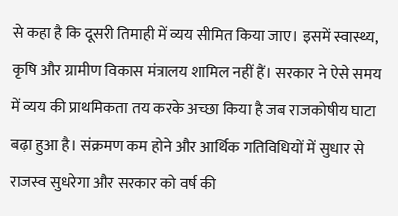से कहा है कि दूसरी तिमाही में व्यय सीमित किया जाए। इसमें स्वास्थ्य, कृषि और ग्रामीण विकास मंत्रालय शामिल नहीं हैं। सरकार ने ऐसे समय में व्यय की प्राथमिकता तय करके अच्छा किया है जब राजकोषीय घाटा बढ़ा हुआ है। संक्रमण कम होने और आर्थिक गतिविधियों में सुधार से राजस्व सुधरेगा और सरकार को वर्ष की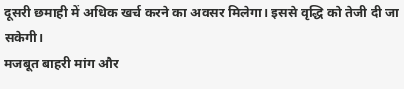दूसरी छमाही में अधिक खर्च करने का अवसर मिलेगा। इससे वृद्धि को तेजी दी जा सकेगी।
मजबूत बाहरी मांग और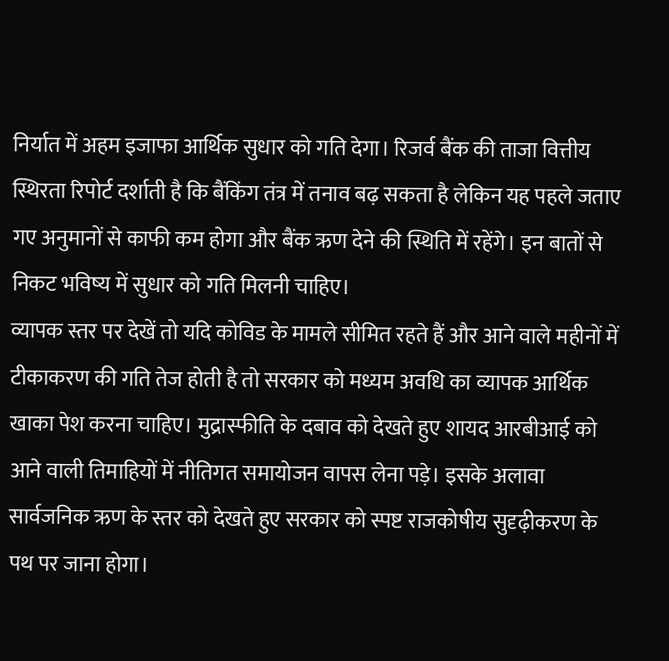निर्यात में अहम इजाफा आर्थिक सुधार को गति देगा। रिजर्व बैंक की ताजा वित्तीय स्थिरता रिपोर्ट दर्शाती है कि बैंकिंग तंत्र में तनाव बढ़ सकता है लेकिन यह पहले जताए गए अनुमानों से काफी कम होगा और बैंक ऋण देने की स्थिति में रहेंगे। इन बातों से निकट भविष्य में सुधार को गति मिलनी चाहिए।
व्यापक स्तर पर देखें तो यदि कोविड के मामले सीमित रहते हैं और आने वाले महीनों में टीकाकरण की गति तेज होती है तो सरकार को मध्यम अवधि का व्यापक आर्थिक खाका पेश करना चाहिए। मुद्रास्फीति के दबाव को देखते हुए शायद आरबीआई को आने वाली तिमाहियों में नीतिगत समायोजन वापस लेना पड़े। इसके अलावा सार्वजनिक ऋण के स्तर को देखते हुए सरकार को स्पष्ट राजकोषीय सुदृढ़ीकरण के पथ पर जाना होगा।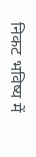निकट भविष्य में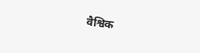वैश्विक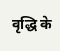वृद्धि के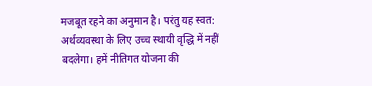मजबूत रहने का अनुमान है। परंतु यह स्वत: अर्थव्यवस्था के लिए उच्च स्थायी वृद्धि में नहीं बदलेगा। हमें नीतिगत योजना की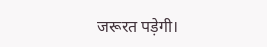जरूरत पड़ेगी।